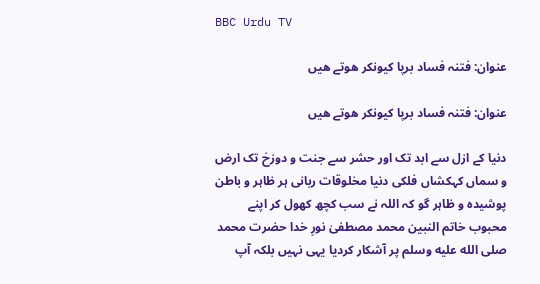BBC Urdu TV

عنوان: فتنہ فساد برپا کیونکر ھوتے ھیں

عنوان: فتنہ فساد برپا کیونکر ھوتے ھیں

دنیا کے ازل سے ابد تک اور حشر سے جنت و دوزخ تک ارض و سماں کہکشاں فلکی دنیا مخلوقات ربانی ہر ظاہر و باطن پوشیدہ و ظاہر گو کہ اللہ نے سب کچھ کھول کر اپنے محبوب خاتم النبین محمد مصطفیٰ نورِ خدا حضرت محمد صلى الله عليه وسلم پر آشکار کردیا یہی نہیں بلکہ آپ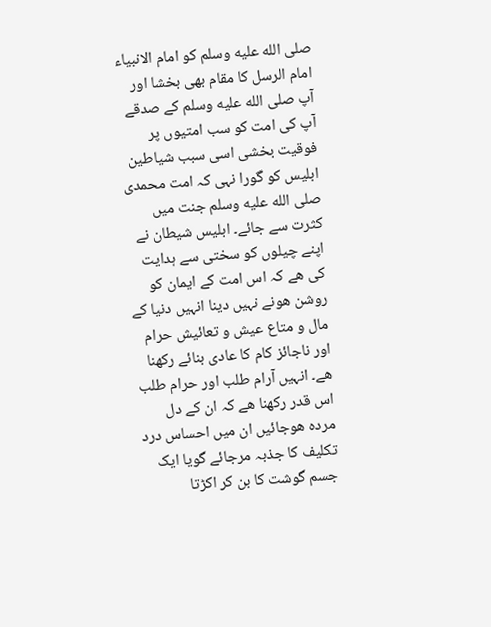صلى الله عليه وسلم کو امام الانبیاء امام الرسل کا مقام بھی بخشا اور آپ صلى الله عليه وسلم کے صدقے آپ کی امت کو سب امتیوں پر فوقیت بخشی اسی سبب شیاطین ابلیس کو گورا نہی کہ امت محمدی صلى الله عليه وسلم جنت میں کثرت سے جائے۔ ابلیس شیطان نے اپنے چیلوں کو سختی سے ہدایت کی ھے کہ اس امت کے ایمان کو روشن ھونے نہیں دینا انہیں دنیا کے مال و متاع عیش و تعائیش حرام اور ناجائز کام کا عادی بنائے رکھنا ھے۔ انہیں آرام طلب اور حرام طلب اس قدر رکھنا ھے کہ ان کے دل مردہ ھوجائیں ان میں احساس درد تکلیف کا جذبہ مرجائے گویا ایک جسم گوشت کا بن کر اکڑتا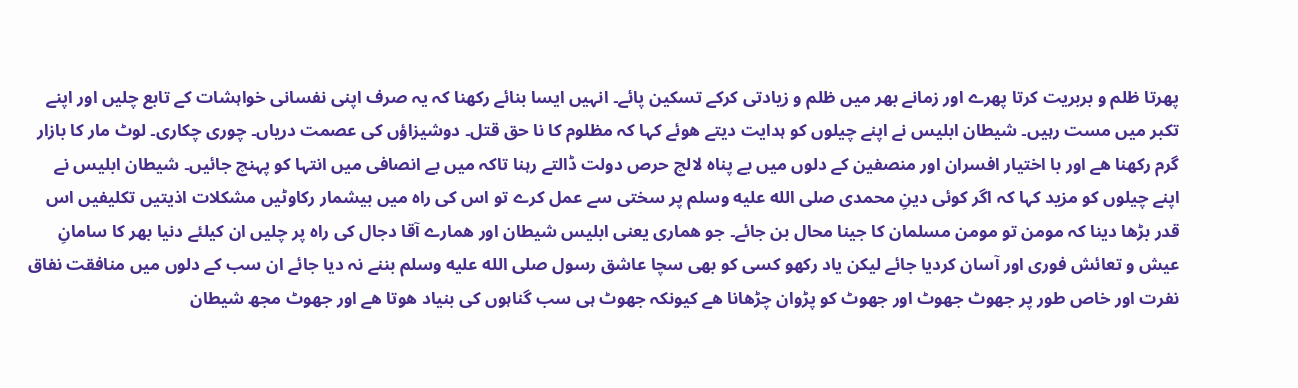پھرتا ظلم و بربریت کرتا پھرے اور زمانے بھر میں ظلم و زیادتی کرکے تسکین پائے۔ انہیں ایسا بنائے رکھنا کہ یہ صرف اپنی نفسانی خواہشات کے تابع چلیں اور اپنے تکبر میں مست رہیں۔ شیطان ابلیس نے اپنے چیلوں کو ہدایت دیتے ھوئے کہا کہ مظلوم کا نا حق قتل۔ دوشیزاؤں کی عصمت دریاں۔ چوری چکاری۔ لوٹ مار کا بازار گرم رکھنا ھے اور با اختیار افسران اور منصفین کے دلوں میں بے پناہ لالچ حرص دولت ڈالتے رہنا تاکہ میں بے انصافی میں انتہا کو پہنچ جائیں۔ شیطان ابلیس نے اپنے چیلوں کو مزید کہا کہ اگر کوئی دینِ محمدی صلى الله عليه وسلم پر سختی سے عمل کرے تو اس کی راہ میں بیشمار رکاوٹیں مشکلات اذیتیں تکلیفیں اس قدر بڑھا دینا کہ مومن تو مومن مسلمان کا جینا محال بن جائے۔ جو ھماری یعنی ابلیس شیطان اور ھمارے آقا دجال کی راہ پر چلیں ان کیلئے دنیا بھر کا سامانِ عیش و تعائش فوری اور آسان کردیا جائے لیکن یاد رکھو کسی کو بھی سچا عاشق رسول صلى الله عليه وسلم بننے نہ دیا جائے ان سب کے دلوں میں منافقت نفاق نفرت اور خاص طور پر جھوٹ جھوٹ اور جھوٹ کو پڑوان چڑھانا ھے کیونکہ جھوٹ ہی سب گناہوں کی بنیاد ھوتا ھے اور جھوٹ مجھ شیطان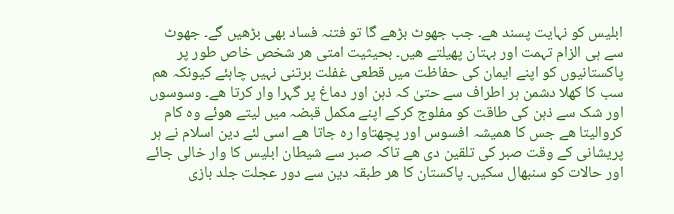ابلیس کو نہایت پسند ھے۔ جب جھوٹ بڑھے گا تو فتنہ فساد بھی بڑھیں گے۔ جھوٹ سے ہی الزام تہمت اور بہتان پھیلتے ھیں۔ بحیثیت امتی ھر شخص خاص طور پر پاکستانیوں کو اپنے ایمان کی حفاظت میں قطعی غفلت برتنی نہیں چاہئے کیونکہ ھم سب کا کھلا دشمن ہر اطراف سے حتیٰ کہ ذہن اور دماغ پر گہرا وار کرتا ھے۔ وسوسوں اور شک سے ذہن کی طاقت کو مفلوج کرکے اپنے مکمل قبضہ میں لیتے ھوئے وہ کام کروالیتا ھے جس کا ھمیشہ افسوس اور پچھتاوا رہ جاتا ھے اسی لئے دین اسلام نے ہر پریشانی کے وقت صبر کی تلقین دی ھے تاکہ صبر سے شیطان ابلیس کا وار خالی جائے اور حالات کو سنبھال سکیں۔ پاکستان کا ھر طبقہ دین سے دور عجلت جلد بازی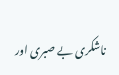ناشکری بے صبری اور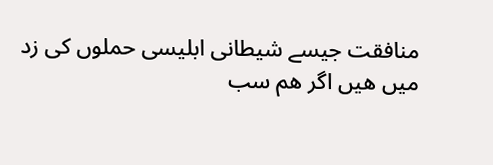منافقت جیسے شیطانی ابلیسی حملوں کی زد میں ھیں اگر ھم سب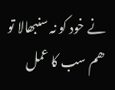نے خود کو نہ سنبھالا تو ھم سب کا عمل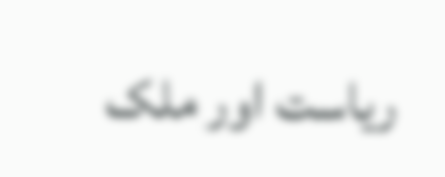ریاست اور ملک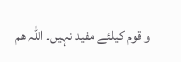و قوم کیلئے مفید نہیں۔ اللہ ھم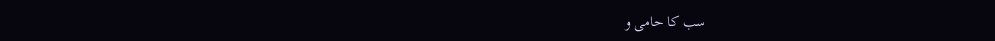سب کا حامی و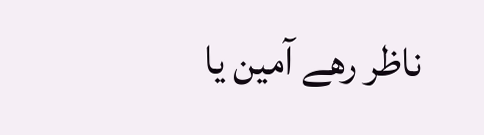ناظر رھے آمین یا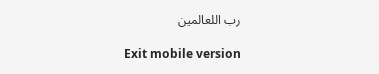رب اللعالمین

Exit mobile version